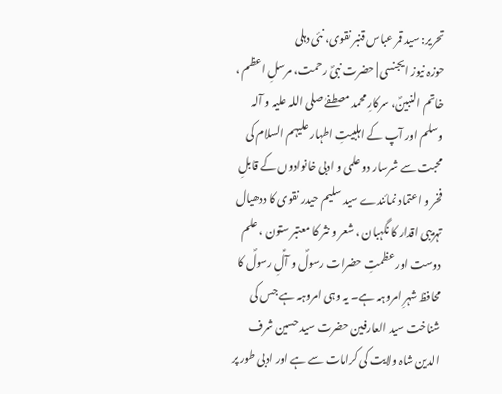تحریر: سید قمر عباس قنبر نقوی، نئی دہلی
حوزہ نیوز ایجنسی | حضرت نبیؐ رحمت، مرسلِ اعظم ، خاتم النبینؐ، سرکارِ محمد مصطفےٰ صلی اللہ علیہ و آلہ وسلم اور آپ کے اہلبیتِ اطہار علیہم السلام کی محبت سے شرسار دو علمی و ادبی خانوادوں کے قابلِ فخر و اعتماد نمائندے سید سلیم حیدر نقوی کا ددھیال تہزیبی اقدار کا نگہبان ، شعر و نثر کا معتبر ستون ، علم دوست اور عظمتِ حضرات رسولؐ و آلِؑ رسولؐ کا محافظ شہرِ امروہہ ہے۔ یہ وہی امروہہ ہے جس کی شناخت سید العارفین حضرت سید حسین شرف الدین شاہ ولایت کی کرامات سے ہے اور ادبی طور پر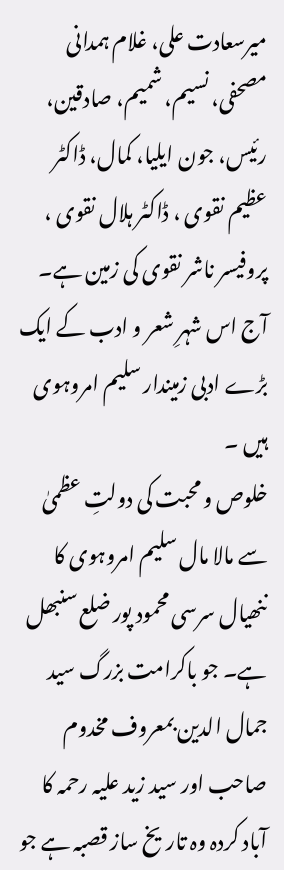میرسعادت علی، غلام ہمدانی مصحفی، نسیم، شمیم، صادقین، رئیس، جون ایلیا، کمال، ڈاکٹر عظیم نقوی ، ڈاکٹر ہلال نقوی ، پروفیسر ناشر نقوی کی زمین ہے۔ آج اس شہرِ شعر و ادب کے ایک بڑے ادبی زمیندار سلیم امروہوی ہیں ۔
خلوص و محبت کی دولتِ عظمیٰ سے مالا مال سلیم امروہوی کا ننھیال سرسی محمود پور ضلع سنبھل ہے۔ جو باکرامت بزرگ سید جمال الدین بمعروف مخدوم صاحب اور سید زید علیہ رحمہ کا آباد کردہ وہ تاریخ ساز قصبہ ہے جو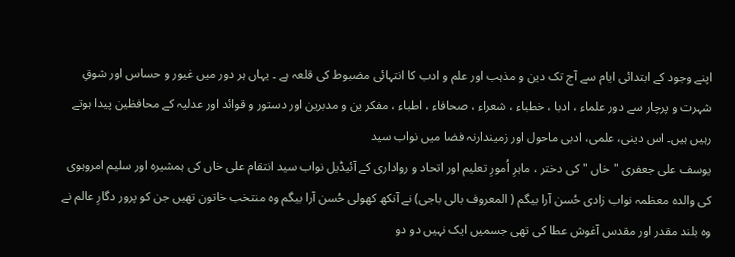اپنے وجود کے ابتدائی ایام سے آج تک دین و مذہب اور علم و ادب کا انتہائی مضبوط کی قلعہ ہے ۔ یہاں ہر دور میں غیور و حساس اور شوقِ شہرت و پرچار سے دور علماء ، ادبا ، خطباء ، شعراء ، صحافاء ، اطباء ، مفکر ین و مدبرین اور دستور و قوائد اور عدلیہ کے محافظین پیدا ہوتے رہیں ہیں۔ اس دینی، علمی، ادبی ماحول اور زمیندارنہ فضا میں نواب سید
یوسف علی جعفری "خاں " کی دختر ، ماہرِ اُمورِ تعلیم اور اتحاد و رواداری کے آئیڈیل نواب سید انتقام علی خاں کی ہمشیرہ اور سلیم امروہوی کی والدہ معظمہ نواب زادی حُسن آرا بیگم ( المعروف بالی باجی) نے آنکھ کھولی حُسن آرا بیگم وہ منتخب خاتون تھیں جن کو پرور دگارِ عالم نے وہ بلند مقدر اور مقدس آغوش عطا کی تھی جسمیں ایک نہیں دو دو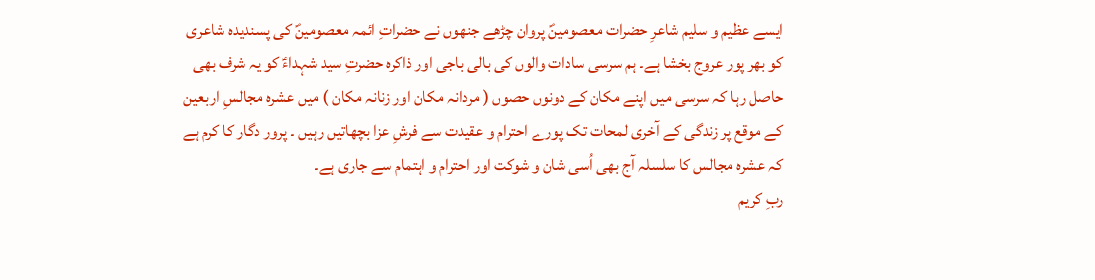ایسے عظیم و سلیم شاعرِ حضرات معصومینؐ پروان چڑھے جنھوں نے حضراتِ ائمہ معصومینؐ کی پسندیدہ شاعری کو بھر پور عروج بخشا ہے۔ ہم سرسی سادات والوں کی بالی باجی اور ذاکرہ حضرتِ سید شہداءؑ کو یہ شرف بھی حاصل رہا کہ سرسی میں اپنے مکان کے دونوں حصوں ( مردانہ مکان اور زنانہ مکان ) میں عشرہ مجالسِ اربعین کے موقع پر زندگی کے آخری لمحات تک پورے احترام و عقیدت سے فرشِ عزا بچھاتیں رہیں ۔ پرور دگار کا کرم ہے کہ عشرہ مجالس کا سلسلہ آج بھی اُسی شان و شوکت اور احترام و اہتمام سے جاری ہے۔
ربِ کریم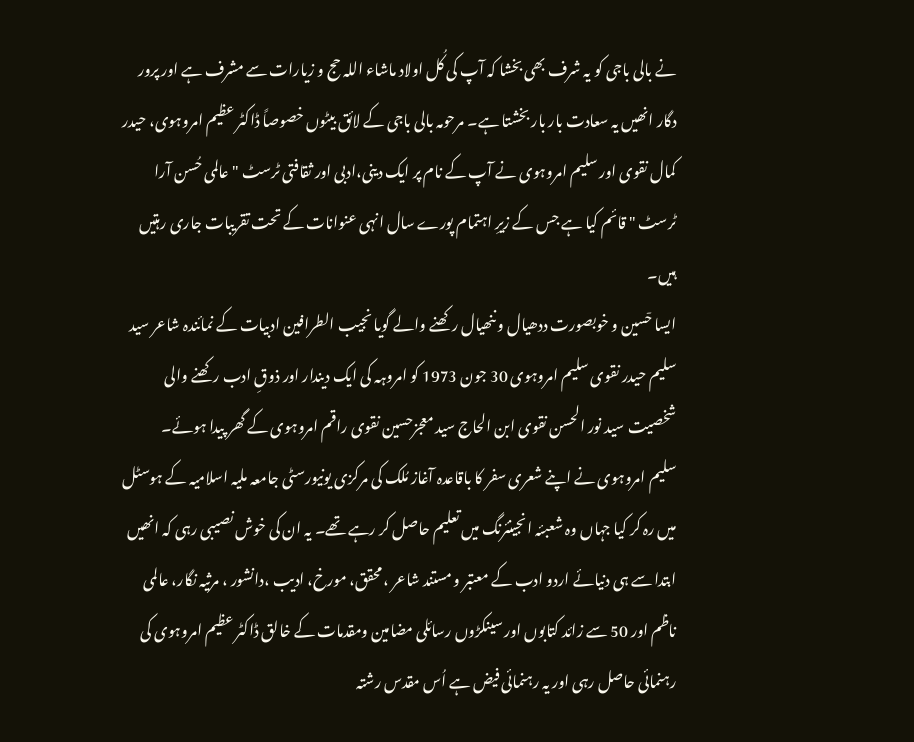نے بالی باجی کو یہ شرف بھی بخشا کہ آپ کی کُل اولاد ماشاء اللہ حج و زیارات سے مشرف ہے اور پرور دگار انھیں یہ سعادت بار بار بخشتا ہے۔ مرحومہ بالی باجی کے لائق بیٹوں خصوصاً ڈاکٹر عظیم امروہوی، حیدر کمال نقوی اور سلیم امروہوی نے آپ کے نام پر ایک دینی،ادبی اور ثقافتی ٹرسٹ " عالمی حُسن آرا ٹرسٹ " قائم کیا ہے جس کے زیرِ اہتمام پورے سال انہی عنوانات کے تحت تقریبات جاری رہتیں ہیں۔
ایسا حٙسین و خوبصورت ددھیال و ننھیال رکھنے والے گویا نجیب الطرافین ادبیات کے نمائندہ شاعر سید سلیم حیدر نقوی سلیم امروہوی 30 جون 1973 کو امروہہ کی ایک دیندار اور ذوقِ ادب رکھنے والی شخصیت سید نور الحسن نقوی ابن الحاج سید معجزحسین نقوی راقم امروہوی کے گھر پیدا ہوئے۔
سلیم امروہوی نے اپنے شعری سفر کا باقاعدہ آغاز مُلک کی مرکزی یونیورسٹی جامعہ ملیہ اسلامیہ کے ہوسٹل میں رہ کر کیا جہاں وہ شعبئہ انجینئرنگ میں تعلیم حاصل کر رہے تھے۔ یہ ان کی خوش نصیبی رہی کہ انھیں ابتدا سے ہی دنیائے اردو ادب کے معتبر و مستند شاعر ، محقق، مورخ، ادیب ،دانشور ، مرثیہ نگار، عالمی ناظم اور 50 سے زائد کتابوں اور سینکڑوں رسائلی مضامین ومقدمات کے خالق ڈاکٹر عظیم امروہوی کی رہنمائی حاصل رہی اور یہ رہنمائی فیض ہے اُس مقدس رشتہ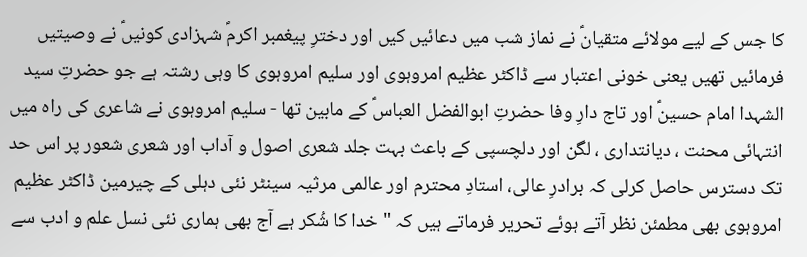کا جس کے لیے مولائے متقیانؑ نے نماز شب میں دعائیں کیں اور دخترِ پیغمبر اکرمؐ شہزادی کونیںؑ نے وصیتیں فرمائیں تھیں یعنی خونی اعتبار سے ڈاکٹر عظیم امروہوی اور سلیم امروہوی کا وہی رشتہ ہے جو حضرتِ سید الشہدا امام حسینؑ اور تاج دارِ وفا حضرتِ ابوالفضل العباسؑ کے مابین تھا - سلیم امروہوی نے شاعری کی راہ میں انتہائی محنت ، دیانتداری ، لگن اور دلچسپی کے باعث بہت جلد شعری اصول و آداب اور شعری شعور پر اس حد تک دسترس حاصل کرلی کہ برادرِ عالی، استادِ محترم اور عالمی مرثیہ سینٹر نئی دہلی کے چیرمین ڈاکٹر عظیم امروہوی بھی مطمئن نظر آتے ہوئے تحریر فرماتے ہیں کہ " خدا کا شُکر ہے آج بھی ہماری نئی نسل علم و ادب سے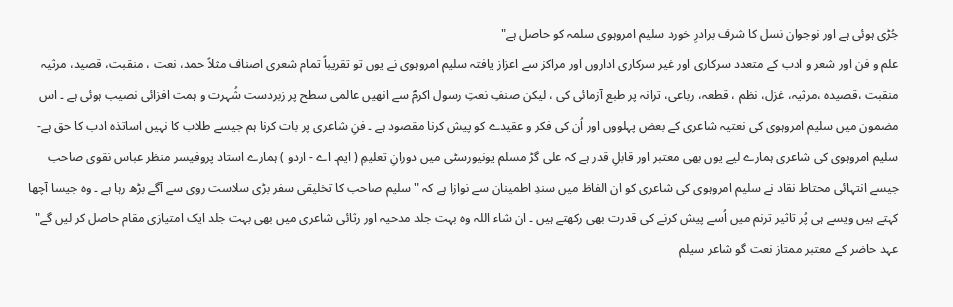جُڑی ہوئی ہے اور نوجوان نسل کا شرف برادرِ خورد سلیم امروہوی سلمہ کو حاصل ہے"
علم و فن اور شعر و ادب کے متعدد سرکاری اور غیر سرکاری اداروں اور مراکز سے اعزاز یافتہ سلیم امروہوی نے یوں تو تقریباً تمام شعری اصناف مثلاً حمد، نعت ، منقبت، قصید، مرثیہ منقبت ،قصیدہ ،مرثیہ، غزل، نظم ، قطعہ، رباعی، ترانہ پر طبع آزمائی کی ، لیکن صنفِ نعتِ رسول اکرمؐ سے انھیں عالمی سطح پر زبردست شُہرت و ہمت افزائی نصیب ہوئی ہے ۔ اس مضمون میں سلیم امروہوی کی نعتیہ شاعری کے بعض پہلووں اور اُن کی فکر و عقیدے کو پیش کرنا مقصود ہے ۔ فنِ شاعری پر بات کرنا ہم جیسے طلاب کا نہیں اساتذہ ادب کا حق ہے- سلیم امروہوی کی شاعری ہمارے لیے یوں بھی معتبر اور قابلِ قدر ہے کہ علی گڑ مسلم یونیورسٹی میں دورانِ تعلیمِ ( ایم۔ اے - اردو ) ہمارے استاد پروفیسر منظر عباس نقوی صاحب جیسے انتہائی محتاط نقاد نے سلیم امروہوی کی شاعری کو ان الفاظ میں سندِ اطمینان سے نوازا ہے کہ " سلیم صاحب کا تخلیقی سفر بڑی سلاست روی سے آگے بڑھ رہا ہے ۔ وہ جیسا آچھا کہتے ہیں ویسے ہی پُر تاثیر ترنم میں اُسے پیش کرنے کی قدرت بھی رکھتے ہیں ۔ ان شاء اللہ وہ بہت جلد مدحیہ اور رثائی شاعری میں بھی بہت جلد ایک امتیازی مقام حاصل کر لیں گے" عہد حاضر کے معتبر ممتاز نعت گو شاعر سیلم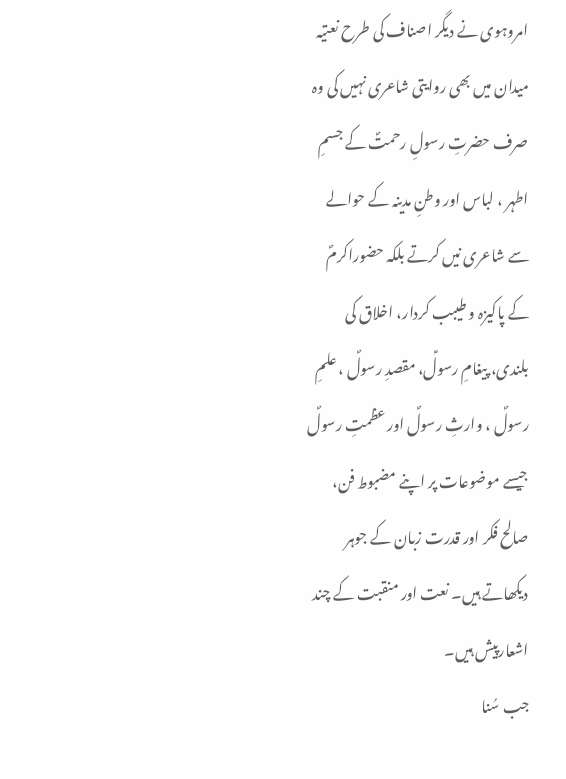امروہوی نے دیگر اصناف کی طرح نعتیہ میدان میں بھی روایتی شاعری نہیں کی وہ صرف حضرتِ رسولِ رحمتؐ کے جسمِ اطہر ، لباس اور وطنِ مدینہ کے حوالے سے شاعری نیں کرتے بلکہ حضوراکرمؐ کے پاکیزہ و طیبب کردار، اخلاق کی بلندی، پیغامِ رسولؑ، مقصدِ رسولؐ ، علمِ رسولؐ ، وارثِ رسولؐ اور عظمتِ رسولؐ جیسے موضوعات پر اپنے مضبوط فن، صالح فکر اور قدرت زبان کے جوہر دیکھاتے ہیں۔ نعت اور منقبت کے چند اشعارپیش ہیں۔
جب سُنا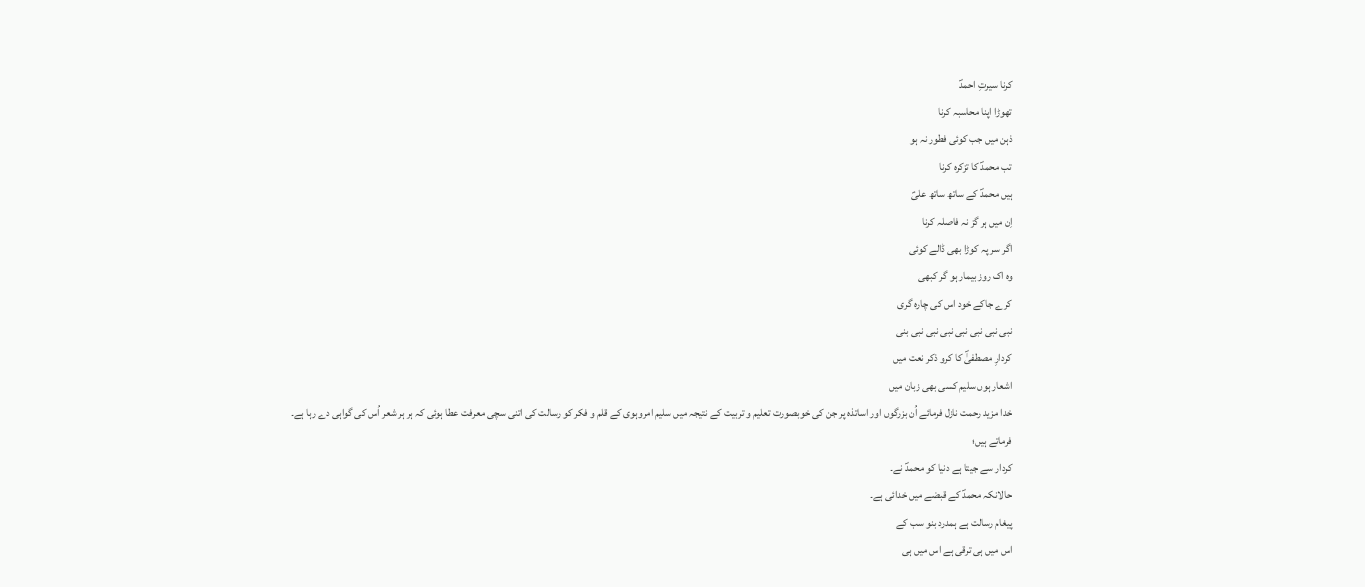کرنا سیرتِ احمدؐ
تھوڑا اپنا محاسبہ کرنا
ذہن میں جب کوئی فطور نہ ہو
تب محمدؐ کا تزکرہ کرنا
ہیں محمدؐ کے ساتھ ساتھ علیؑ
اِن میں ہر گز نہ فاصلہ کرنا
اگر سر پہ کوڑا بھی ڈالے کوئی
وہ اک روز بیمار ہو گر کبھی
کرے جاکے خود اس کی چارہ گری
نبی نبی نبی نبی نبی نبی نبی بنی
کردارِ مصطفیٰؐ کا کرو ذکر نعت میں
اشعار ہوں سلیم کسی بھی زبان میں
خدا مزید رحمت نازل فرمائے اُن بزرگوں اور اساتذہ پر جن کی خوبصورت تعلیم و تربیت کے نتیجہ میں سلیم امروہوی کے قلم و فکر کو رسالت کی اتنی سچی معرفت عطا ہوئی کہ ہر ہر شعر اُس کی گواہی دے رہا ہے۔ فرماتے ہیں؛
کردار سے جیتا ہے دنیا کو محمدؐ نے۔
حالانکہ محمدؐ کے قبضے میں خدائی ہے۔
پیغام رسالت ہے ہمدرد بنو سب کے
اس میں ہی ترقی ہے اس میں ہی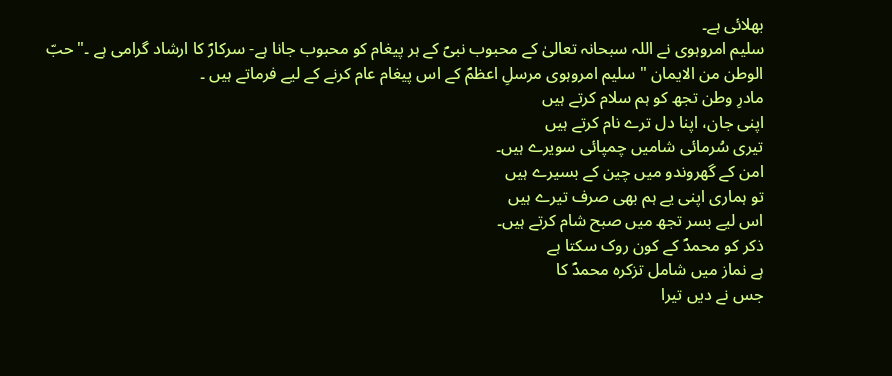بھلائی ہے۔
سلیم امروہوی نے اللہ سبحانہ تعالیٰ کے محبوب نبیؐ کے ہر پیغام کو محبوب جانا ہے- سرکارؐ کا ارشاد گرامی ہے ۔" حبّ الوطن من الایمان " سلیم امروہوی مرسلِ اعظمؐ کے اس پیغام عام کرنے کے لیے فرماتے ہیں ۔
مادرِ وطن تجھ کو ہم سلام کرتے ہیں
اپنی جان، اپنا دل ترے نام کرتے ہیں
تیری سُرمائی شامیں چمپائی سویرے ہیں۔
امن کے گھروندو میں چین کے بسیرے ہیں
تو ہماری اپنی یے ہم بھی صرف تیرے ہیں
اس لیے بسر تجھ میں صبح شام کرتے ہیں۔
ذکر کو محمدؐ کے کون روک سکتا ہے
ہے نماز میں شامل تزکرہ محمدؐ کا
جس نے دیں تیرا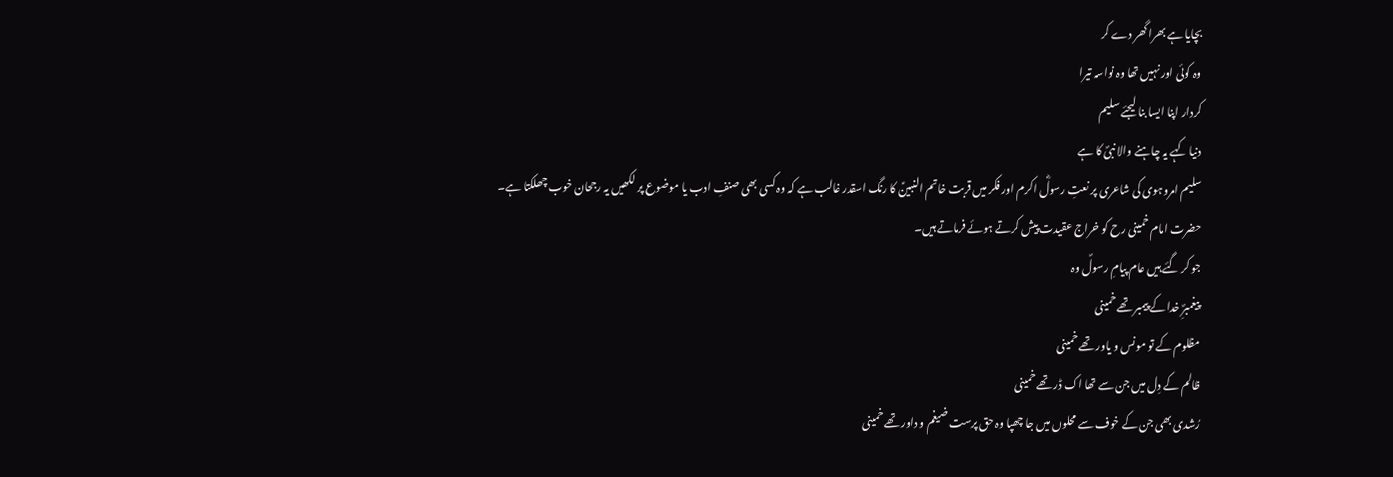بچایا ہے بھرا گھر دے کر
وہ کوئی اور نہیں تھا وہ نواسہ تیرا
کردار اپنا ایسا بنا لیجئے سلیم
دنیا کہے یہ چاہنے والا نبیؐ کا ہے
سلیم امروہوی کی شاعری پر نعتِ رسولؓ اکرم اور فکر میں قربت خاتم النبینؑ کا رنگ اسقدر غالب ہے کہ وہ کسی بھی صنفِ ادب یا موضوع پر لکھیں یہ رجحان خوب چھلکتا ہے۔
حضرت امام خمینی رح کو خراج عقیدت پیش کرتے ہوئے فرماتے ہیں۔
جو کر گئے ہیں عام پیامِ رسولؐ وہ
پیغمبرِؐ خدا کے پیمبر تھے خمینی
مظلوم کے تو مونس و یاور تھے خمینی
ظالم کے دِل میں جن سے تھا اک ڈر تھے خمینی
رُشدی بھی جن کے خوف سے محلوں میں جا چھپا وہ حق پرست ضیغم و داور تھے خمینی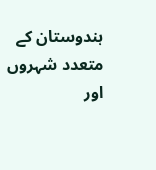ہندوستان کے متعدد شہروں اور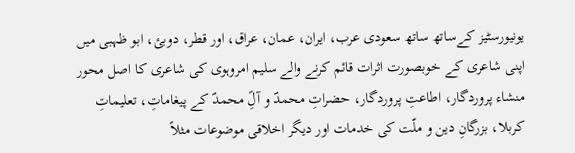یونیورسٹیز کےساتھ ساتھ سعودی عرب، ایران، عمان، عراق، اور قطر، دوبئ، ابو ظہبی میں اپنی شاعری کے خوبصورت اثرات قائم کرنے والے سلیم امروہوی کی شاعری کا اصل محور منشاء پروردگار، اطاعتِ پروردگار، حضراتِ محمدؐ و آلِؑ محمدؐ کے پیغاماتِ، تعلیماتِ کربلا، بزرگانِ دین و ملّت کی خدمات اور دیگر اخلاقی موضوعات مثلاً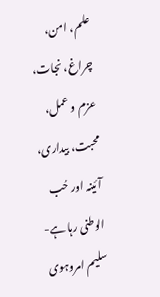علم، امن، چراغ، نجات، عزم و عمل، محبت، بیداری، آئینہ اور حُب الوطنی رہا ہے- سلیم امروہوی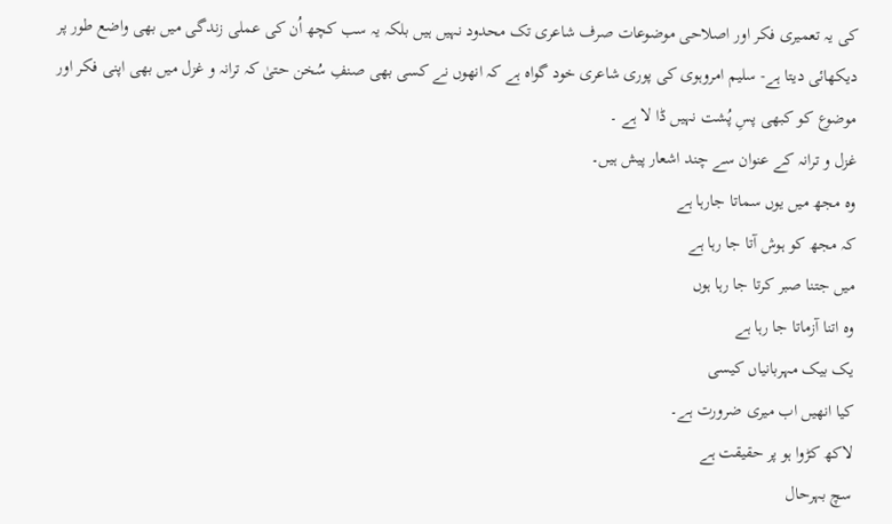کی یہ تعمیری فکر اور اصلاحی موضوعات صرف شاعری تک محدود نہیں ہیں بلکہ یہ سب کچھ اُن کی عملی زندگی میں بھی واضع طور پر دیکھائی دیتا ہے- سلیم امروہوی کی پوری شاعری خود گواہ ہے کہ انھوں نے کسی بھی صنفِ سُخن حتیٰ کہ ترانہ و غزل میں بھی اپنی فکر اور موضوع کو کبھی پسِ پُشت نہیں ڈا لا ہے ۔
غزل و ترانہ کے عنوان سے چند اشعار پیش ہیں۔
وہ مجھ میں یوں سماتا جارہا ہے
کہ مجھ کو ہوش آتا جا رہا ہے
میں جتنا صبر کرتا جا رہا ہوں
وہ اتنا آزماتا جا رہا ہے
یک بیک مہربانیاں کیسی
کیا انھیں اب میری ضرورت ہے۔
لاکھ کڑوا ہو پر حقیقت ہے
سچ بہرحال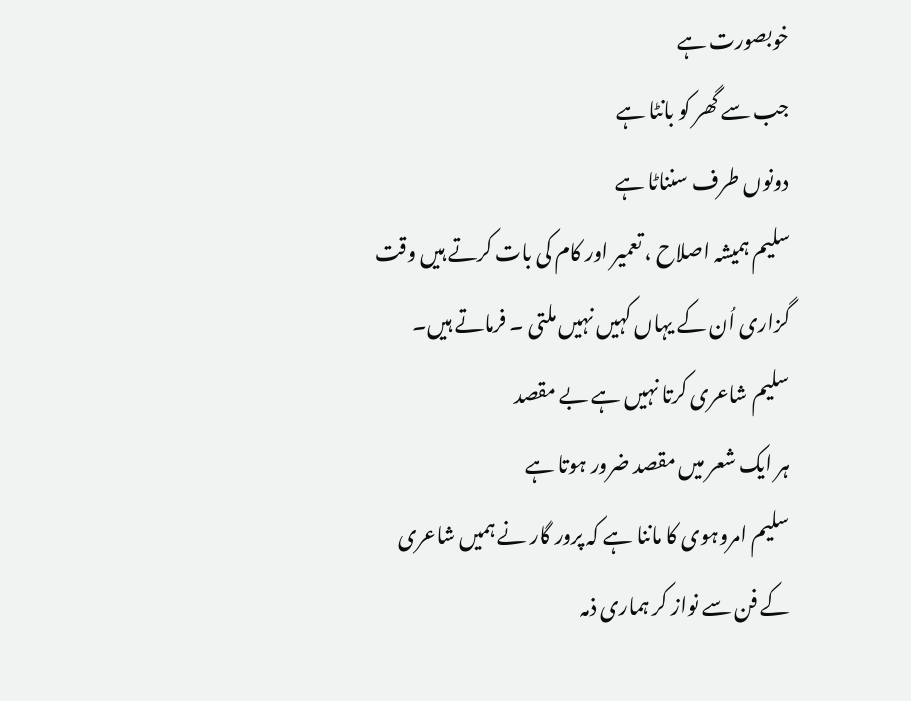خوبصورت ہے
جب سے گھر کو بانٹا ہے
دونوں طرف سنناٹا ہے
سلیم ہمیشہ اصلاح ، تعمیر اور کام کی بات کرتے ہیں وقت گزاری اُن کے یہاں کہیں نہیں ملتی ۔ فرماتے ہیں۔
سلیم شاعری کرتا نہیں ہے بے مقصد
ہر ایک شعر میں مقصد ضرور ہوتا ہے
سلیم امروہوی کا ماننا ہے کہ پرور گار نے ہمیں شاعری کے فن سے نواز کر ہماری ذمہ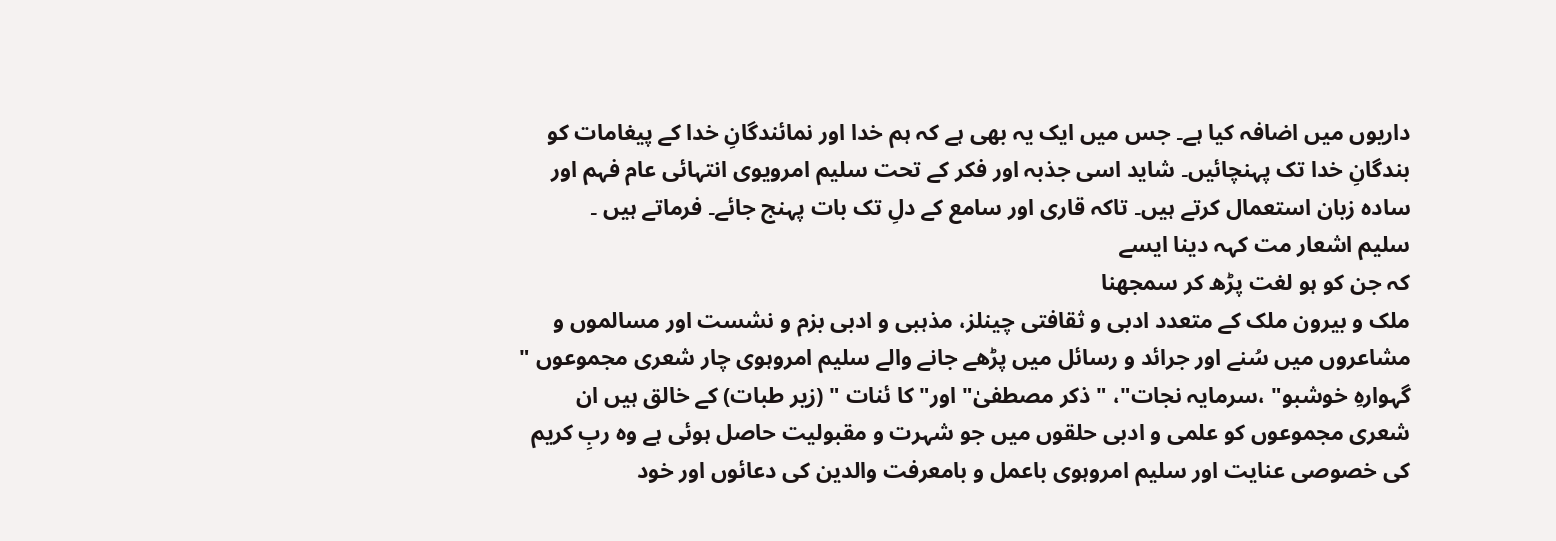داریوں میں اضافہ کیا ہے۔ جس میں ایک یہ بھی ہے کہ ہم خدا اور نمائندگانِ خدا کے پیغامات کو بندگانِ خدا تک پہنچائیں۔ شاید اسی جذبہ اور فکر کے تحت سلیم امرویوی انتہائی عام فہم اور سادہ زبان استعمال کرتے ہیں۔ تاکہ قاری اور سامع کے دلِ تک بات پہنج جائے۔ فرماتے ہیں ۔
سلیم اشعار مت کہہ دینا ایسے
کہ جن کو ہو لغت پڑھ کر سمجھنا
ملک و بیرون ملک کے متعدد ادبی و ثقافتی چینلز، مذہبی و ادبی بزم و نشست اور مسالموں و مشاعروں میں سُنے اور جرائد و رسائل میں پڑھے جانے والے سلیم امروہوی چار شعری مجموعوں " گہوارہِ خوشبو" ،سرمایہ نجات"، "ذکر مصطفیٰ" اور" کا ئنات " (زیر طبات) کے خالق ہیں ان شعری مجموعوں کو علمی و ادبی حلقوں میں جو شہرت و مقبولیت حاصل ہوئی ہے وہ ربِ کریم کی خصوصی عنایت اور سلیم امروہوی باعمل و بامعرفت والدین کی دعائوں اور خود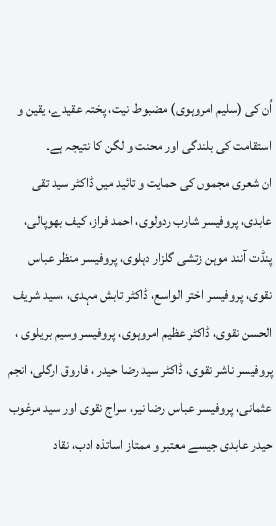اُن کی (سلیم امروہوی) مضبوط نیت، پختہ عقیدے، یقین و استقامت کی بلندگی اور محنت و لگن کا نتیجہ ہے۔
ان شعری مجموں کی حمایت و تائید میں ڈاکٹر سید تقی عابدی، پروفیسر شارب ردولوی، احمد فراز، کیف بھوپالی، پنڈت آنند موہن زتشی گلزار دہلوی، پروفیسر منظر عباس نقوی، پروفیسر اختر الواسع، ڈاکٹر تابش مہدی، ،سید شریف الحسن نقوی، ڈاکٹر عظیم امروہوی، پروفیسر وسیم بریلوی ، پروفیسر ناشر نقوی، ڈاکٹر سید رضا حیدر ، فاروق ارگلی، انجم عثمانی، پروفیسر عباس رضا نیر، سراج نقوی اور سید مرغوب حیدر عابدی جیسے معتبر و ممتاز اساتذہ ادب، نقاد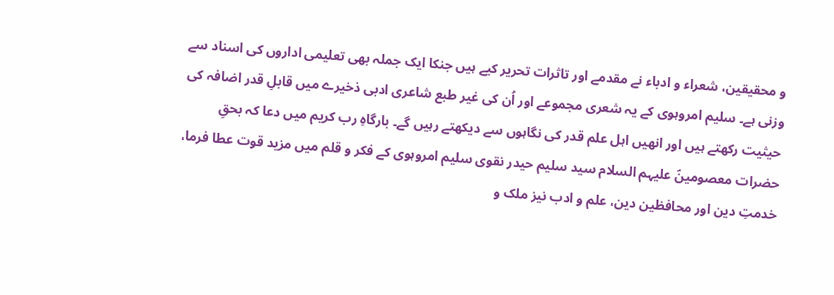و محقیقین، شعراء و ادباء نے مقدمے اور تاثرات تحریر کیے ہیں جنکا ایک جملہ بھی تعلیمی اداروں کی اسناد سے وزنی ہے۔ سلیم امروہوی کے یہ شعری مجموعے اور اُن کی غیر طبع شاعری ادبی ذخیرے میں قابلِ قدر اضافہ کی حیثیت رکھتے ہیں اور انھیں اہل علم قدر کی نگاہوں سے دیکھتے رہیں گے۔ بارگاہِ رب کریم میں دعا کہ بحقِ حضرات معصومینؑ علیہم السلام سید سلیم حیدر نقوی سلیم امروہوی کے فکر و قلم میں مزید قوت عطا فرما، خدمتِ دین اور محافظین دین، علم و ادب نیز ملک و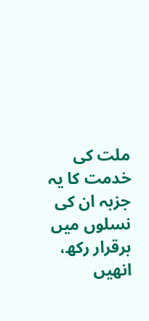ملت کی خدمت کا یہ جزبہ ان کی نسلوں میں برقرار رکھ، انھیں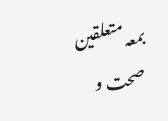بمعہ متعلقین صحت و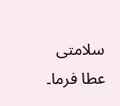سلامتی عطا فرما۔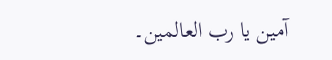آمین یا رب العالمین۔